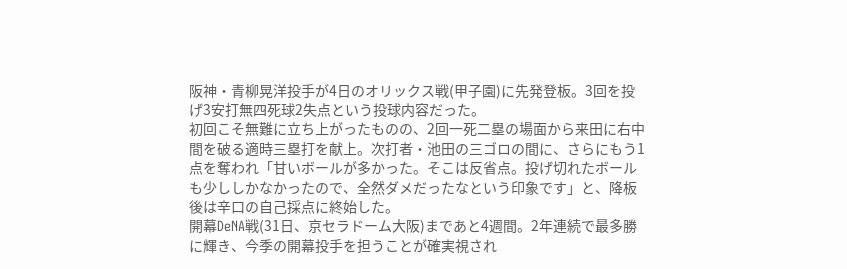阪神・青柳晃洋投手が4日のオリックス戦(甲子園)に先発登板。3回を投げ3安打無四死球2失点という投球内容だった。
初回こそ無難に立ち上がったものの、2回一死二塁の場面から来田に右中間を破る適時三塁打を献上。次打者・池田の三ゴロの間に、さらにもう1点を奪われ「甘いボールが多かった。そこは反省点。投げ切れたボールも少ししかなかったので、全然ダメだったなという印象です」と、降板後は辛口の自己採点に終始した。
開幕DeNA戦(31日、京セラドーム大阪)まであと4週間。2年連続で最多勝に輝き、今季の開幕投手を担うことが確実視され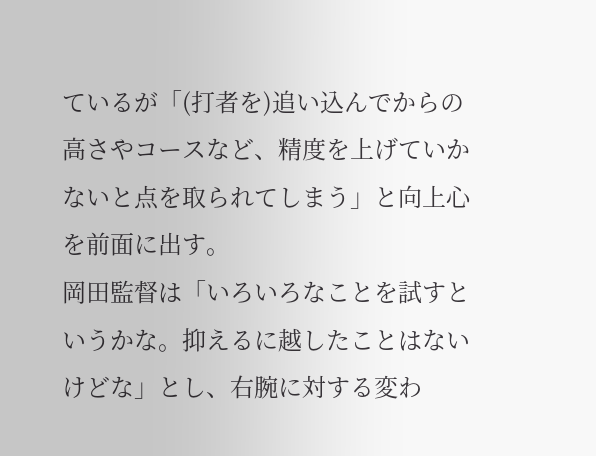ているが「(打者を)追い込んでからの高さやコースなど、精度を上げていかないと点を取られてしまう」と向上心を前面に出す。
岡田監督は「いろいろなことを試すというかな。抑えるに越したことはないけどな」とし、右腕に対する変わ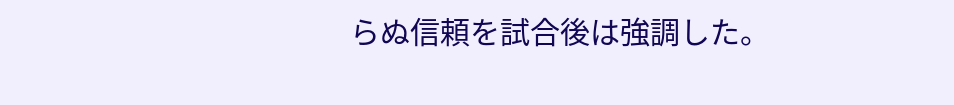らぬ信頼を試合後は強調した。